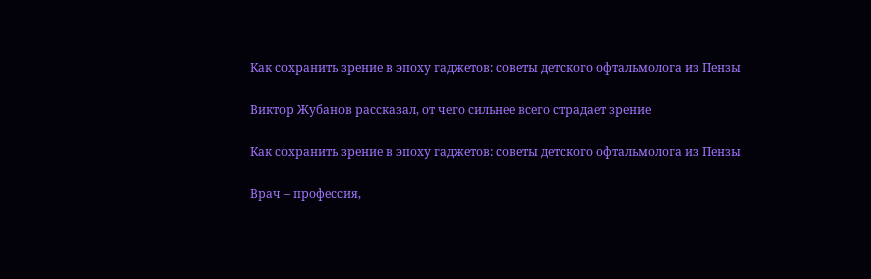Как сохранить зрение в эпоху гаджетов: советы детского офтальмолога из Пензы

Виктор Жубанов рассказал, от чего сильнее всего страдает зрение

Как сохранить зрение в эпоху гаджетов: советы детского офтальмолога из Пензы

Врач – профессия,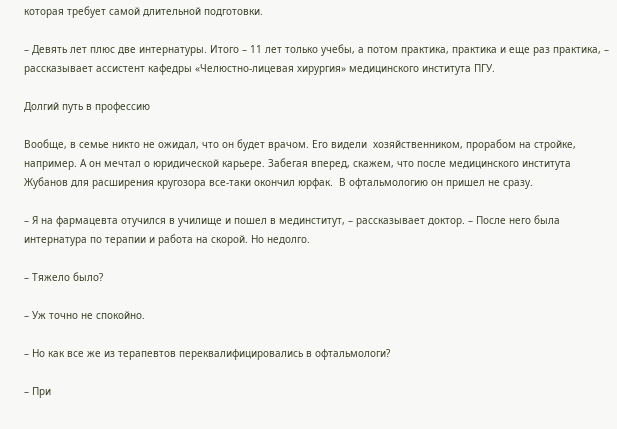которая требует самой длительной подготовки.

– Девять лет плюс две интернатуры. Итого – 11 лет только учебы, а потом практика, практика и еще раз практика, – рассказывает ассистент кафедры «Челюстно-лицевая хирургия» медицинского института ПГУ.

Долгий путь в профессию

Вообще, в семье никто не ожидал, что он будет врачом. Его видели  хозяйственником, прорабом на стройке, например. А он мечтал о юридической карьере. Забегая вперед, скажем, что после медицинского института Жубанов для расширения кругозора все-таки окончил юрфак.  В офтальмологию он пришел не сразу.

– Я на фармацевта отучился в училище и пошел в мединститут, – рассказывает доктор. – После него была интернатура по терапии и работа на скорой. Но недолго.

– Тяжело было?

– Уж точно не спокойно.

– Но как все же из терапевтов переквалифицировались в офтальмологи?

– При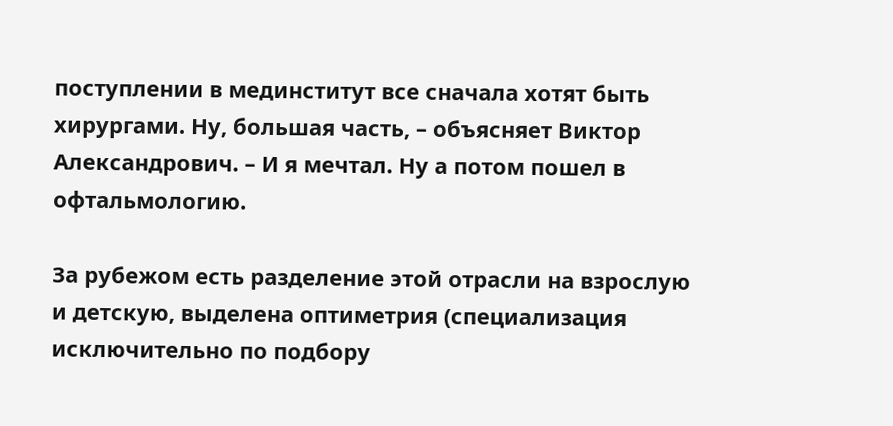поступлении в мединститут все сначала хотят быть хирургами. Ну, большая часть, – объясняет Виктор Александрович. – И я мечтал. Ну а потом пошел в офтальмологию.

За рубежом есть разделение этой отрасли на взрослую и детскую, выделена оптиметрия (специализация исключительно по подбору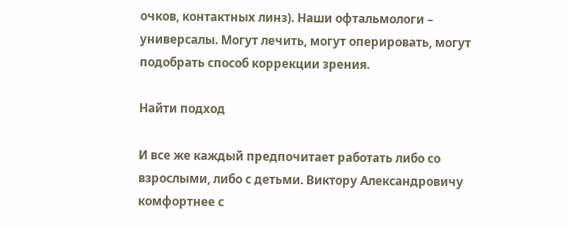очков, контактных линз). Наши офтальмологи – универсалы. Могут лечить, могут оперировать, могут подобрать способ коррекции зрения.

Найти подход

И все же каждый предпочитает работать либо со взрослыми, либо с детьми. Виктору Александровичу комфортнее с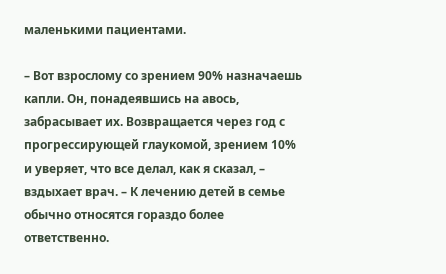маленькими пациентами.

– Вот взрослому со зрением 90% назначаешь капли. Он, понадеявшись на авось, забрасывает их. Возвращается через год с прогрессирующей глаукомой, зрением 10% и уверяет, что все делал, как я сказал, – вздыхает врач. – К лечению детей в семье обычно относятся гораздо более ответственно.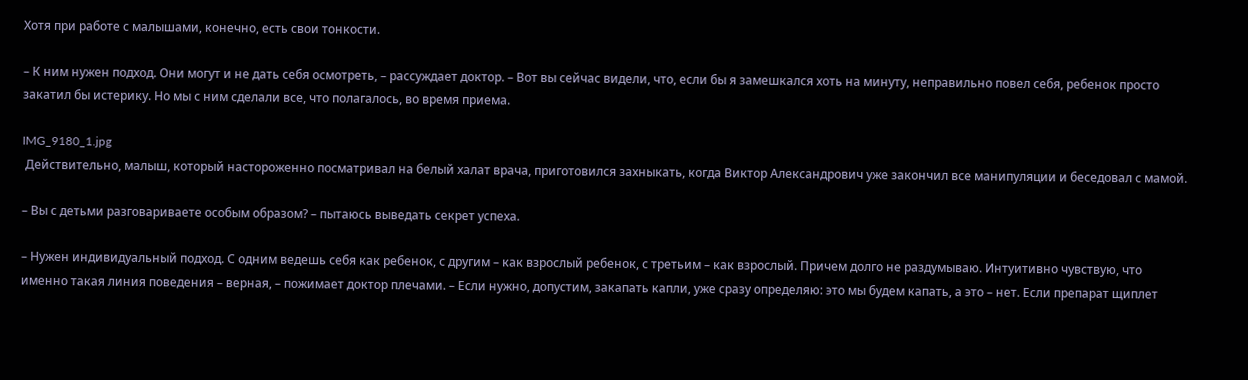Хотя при работе с малышами, конечно, есть свои тонкости.

– К ним нужен подход. Они могут и не дать себя осмотреть, – рассуждает доктор. – Вот вы сейчас видели, что, если бы я замешкался хоть на минуту, неправильно повел себя, ребенок просто закатил бы истерику. Но мы с ним сделали все, что полагалось, во время приема.

IMG_9180_1.jpg
 Действительно, малыш, который настороженно посматривал на белый халат врача, приготовился захныкать, когда Виктор Александрович уже закончил все манипуляции и беседовал с мамой.

– Вы с детьми разговариваете особым образом? – пытаюсь выведать секрет успеха.

– Нужен индивидуальный подход. С одним ведешь себя как ребенок, с другим – как взрослый ребенок, с третьим – как взрослый. Причем долго не раздумываю. Интуитивно чувствую, что именно такая линия поведения – верная, – пожимает доктор плечами. – Если нужно, допустим, закапать капли, уже сразу определяю: это мы будем капать, а это – нет. Если препарат щиплет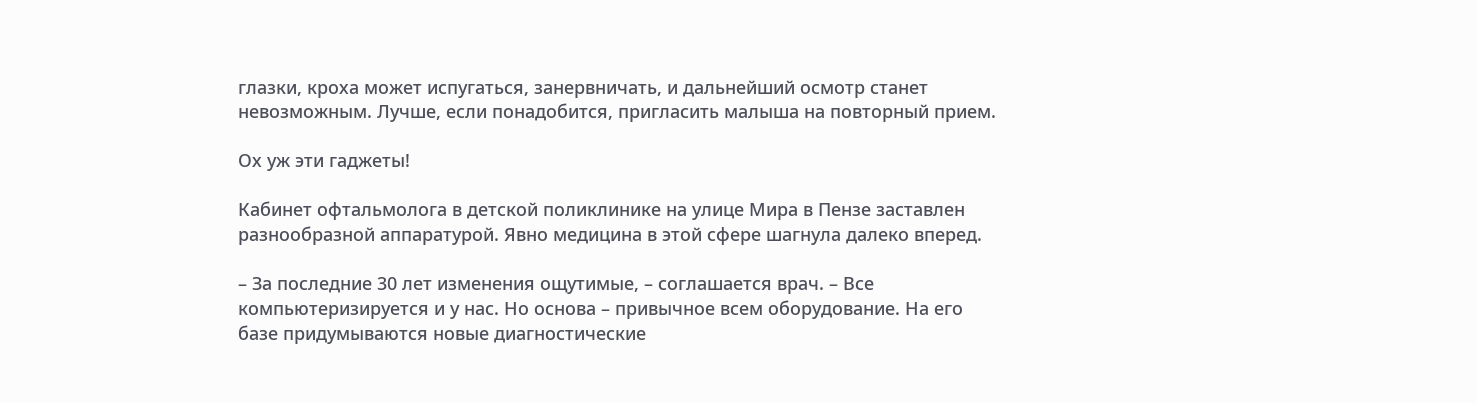глазки, кроха может испугаться, занервничать, и дальнейший осмотр станет невозможным. Лучше, если понадобится, пригласить малыша на повторный прием.

Ох уж эти гаджеты!

Кабинет офтальмолога в детской поликлинике на улице Мира в Пензе заставлен разнообразной аппаратурой. Явно медицина в этой сфере шагнула далеко вперед.

– За последние 30 лет изменения ощутимые, – соглашается врач. – Все компьютеризируется и у нас. Но основа – привычное всем оборудование. На его базе придумываются новые диагностические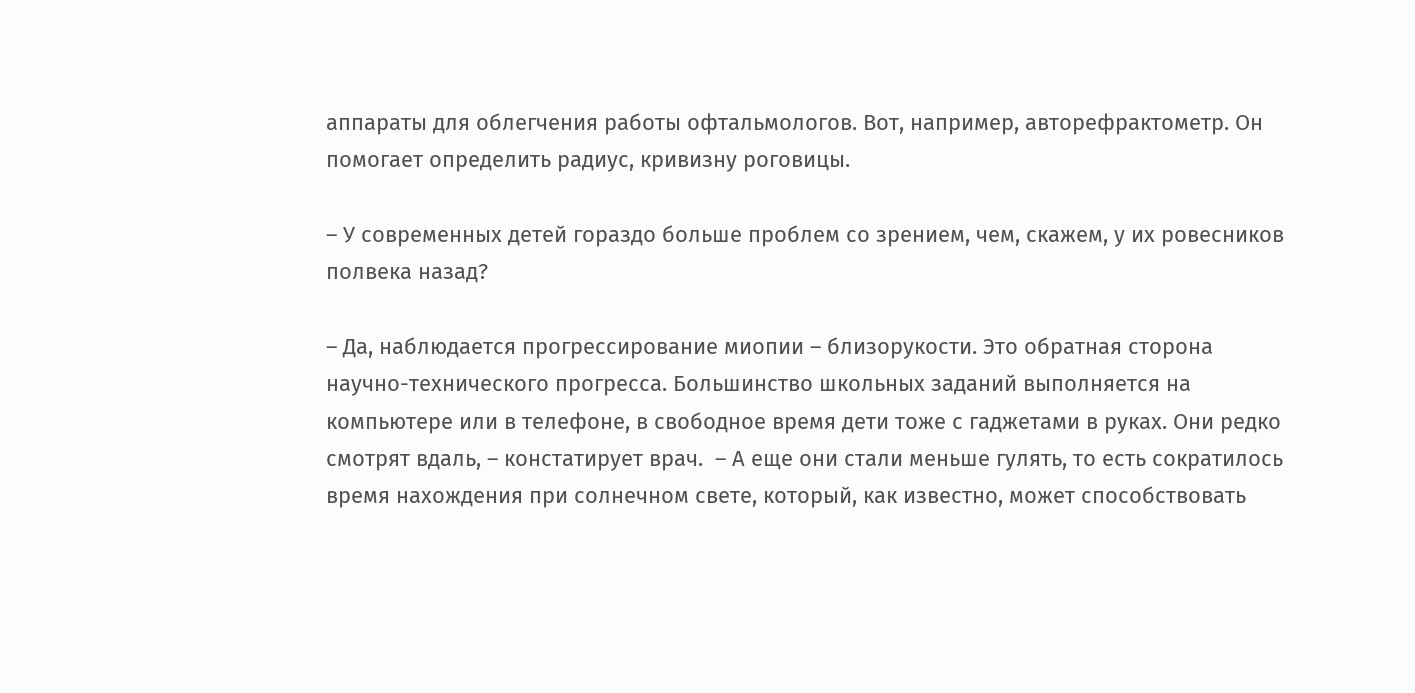аппараты для облегчения работы офтальмологов. Вот, например, авторефрактометр. Он помогает определить радиус, кривизну роговицы.

– У современных детей гораздо больше проблем со зрением, чем, скажем, у их ровесников полвека назад?

– Да, наблюдается прогрессирование миопии – близорукости. Это обратная сторона научно-технического прогресса. Большинство школьных заданий выполняется на компьютере или в телефоне, в свободное время дети тоже с гаджетами в руках. Они редко смотрят вдаль, – констатирует врач.  – А еще они стали меньше гулять, то есть сократилось время нахождения при солнечном свете, который, как известно, может способствовать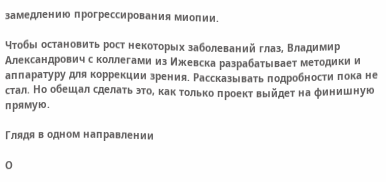замедлению прогрессирования миопии.

Чтобы остановить рост некоторых заболеваний глаз, Владимир Александрович с коллегами из Ижевска разрабатывает методики и аппаратуру для коррекции зрения. Рассказывать подробности пока не стал. Но обещал сделать это, как только проект выйдет на финишную прямую.

Глядя в одном направлении

О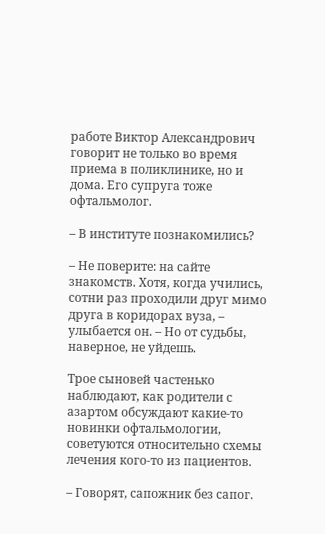работе Виктор Александрович говорит не только во время приема в поликлинике, но и дома. Его супруга тоже офтальмолог.

– В институте познакомились?

– Не поверите: на сайте знакомств. Хотя, когда учились, сотни раз проходили друг мимо друга в коридорах вуза, – улыбается он. – Но от судьбы, наверное, не уйдешь.

Трое сыновей частенько наблюдают, как родители с азартом обсуждают какие-то новинки офтальмологии, советуются относительно схемы лечения кого-то из пациентов.

– Говорят, сапожник без сапог.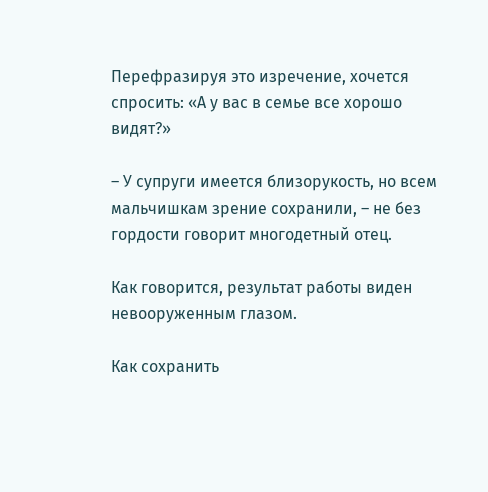Перефразируя это изречение, хочется спросить: «А у вас в семье все хорошо видят?»

– У супруги имеется близорукость, но всем мальчишкам зрение сохранили, – не без гордости говорит многодетный отец.

Как говорится, результат работы виден невооруженным глазом.

Как сохранить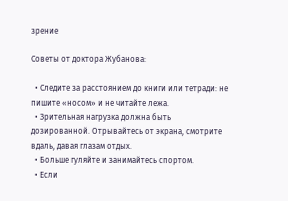зрение

Советы от доктора Жубанова:

  • Следите за расстоянием до книги или тетради: не пишите «носом» и не читайте лежа.
  • Зрительная нагрузка должна быть дозированной. Отрывайтесь от экрана, смотрите вдаль, давая глазам отдых.
  • Больше гуляйте и занимайтесь спортом.
  • Если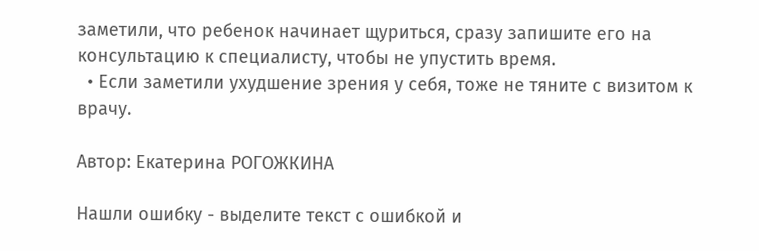заметили, что ребенок начинает щуриться, сразу запишите его на консультацию к специалисту, чтобы не упустить время.
  • Если заметили ухудшение зрения у себя, тоже не тяните с визитом к врачу.

Автор: Екатерина РОГОЖКИНА

Нашли ошибку - выделите текст с ошибкой и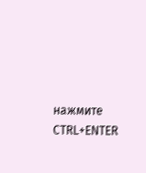нажмите CTRL+ENTER